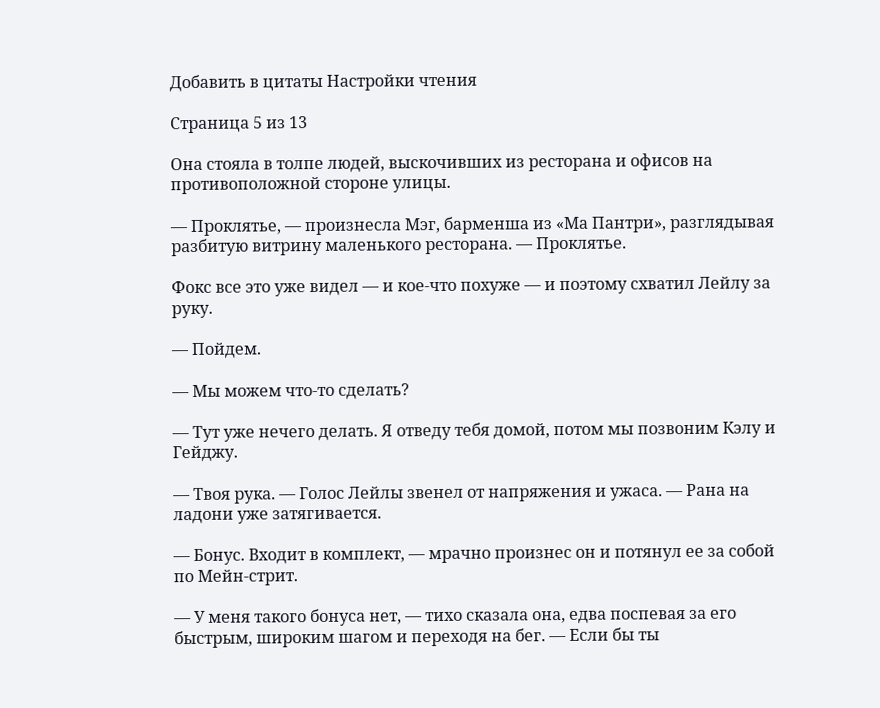Добавить в цитаты Настройки чтения

Страница 5 из 13

Она стояла в толпе людей, выскочивших из ресторана и офисов на противоположной стороне улицы.

— Проклятье, — произнесла Мэг, барменша из «Ма Пантри», разглядывая разбитую витрину маленького ресторана. — Проклятье.

Фокс все это уже видел — и кое-что похуже — и поэтому схватил Лейлу за руку.

— Пойдем.

— Мы можем что-то сделать?

— Тут уже нечего делать. Я отведу тебя домой, потом мы позвоним Кэлу и Гейджу.

— Твоя рука. — Голос Лейлы звенел от напряжения и ужаса. — Рана на ладони уже затягивается.

— Бонус. Входит в комплект, — мрачно произнес он и потянул ее за собой по Мейн-стрит.

— У меня такого бонуса нет, — тихо сказала она, едва поспевая за его быстрым, широким шагом и переходя на бег. — Если бы ты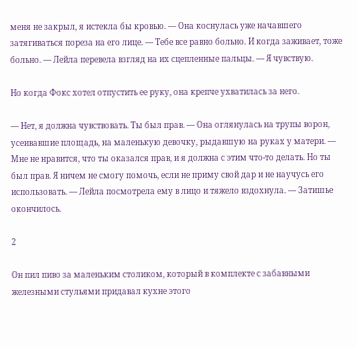меня не закрыл, я истекла бы кровью. — Она коснулась уже начавшего затягиваться пореза на его лице. — Тебе все равно больно. И когда заживает, тоже больно. — Лейла перевела взгляд на их сцепленные пальцы. — Я чувствую.

Но когда Фокс хотел отпустить ее руку, она крепче ухватилась за него.

— Нет, я должна чувствовать. Ты был прав. — Она оглянулась на трупы ворон, усеивавшие площадь, на маленькую девочку, рыдавшую на руках у матери. — Мне не нравится, что ты оказался прав, и я должна с этим что-то делать. Но ты был прав. Я ничем не смогу помочь, если не приму свой дар и не научусь его использовать. — Лейла посмотрела ему в лицо и тяжело вздохнула. — Затишье окончилось.

2

Он пил пиво за маленьким столиком, который в комплекте с забавными железными стульями придавал кухне этого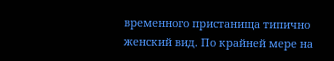временного пристанища типично женский вид. По крайней мере на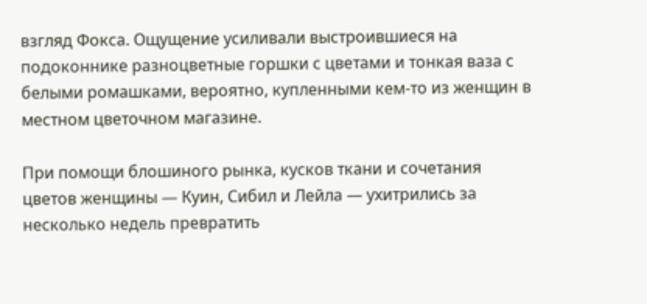взгляд Фокса. Ощущение усиливали выстроившиеся на подоконнике разноцветные горшки с цветами и тонкая ваза с белыми ромашками, вероятно, купленными кем-то из женщин в местном цветочном магазине.

При помощи блошиного рынка, кусков ткани и сочетания цветов женщины — Куин, Сибил и Лейла — ухитрились за несколько недель превратить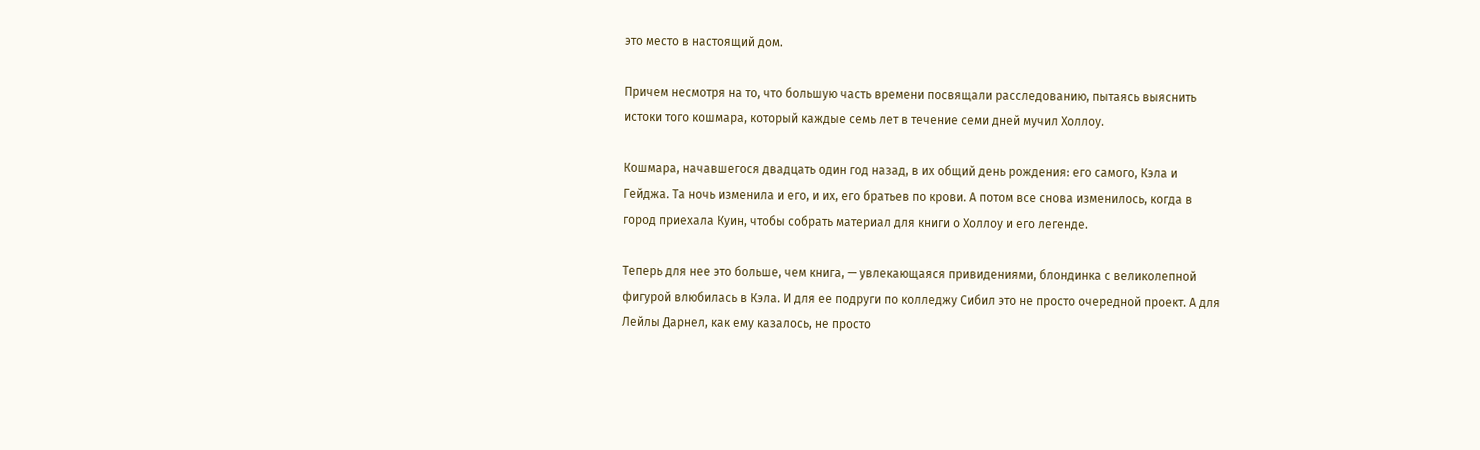это место в настоящий дом.

Причем несмотря на то, что большую часть времени посвящали расследованию, пытаясь выяснить истоки того кошмара, который каждые семь лет в течение семи дней мучил Холлоу.

Кошмара, начавшегося двадцать один год назад, в их общий день рождения: его самого, Кэла и Гейджа. Та ночь изменила и его, и их, его братьев по крови. А потом все снова изменилось, когда в город приехала Куин, чтобы собрать материал для книги о Холлоу и его легенде.

Теперь для нее это больше, чем книга, — увлекающаяся привидениями, блондинка с великолепной фигурой влюбилась в Кэла. И для ее подруги по колледжу Сибил это не просто очередной проект. А для Лейлы Дарнел, как ему казалось, не просто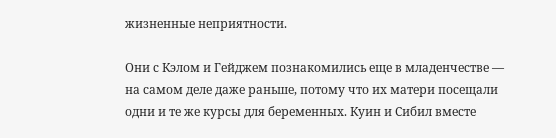жизненные неприятности.

Они с Кэлом и Гейджем познакомились еще в младенчестве — на самом деле даже раньше, потому что их матери посещали одни и те же курсы для беременных. Куин и Сибил вместе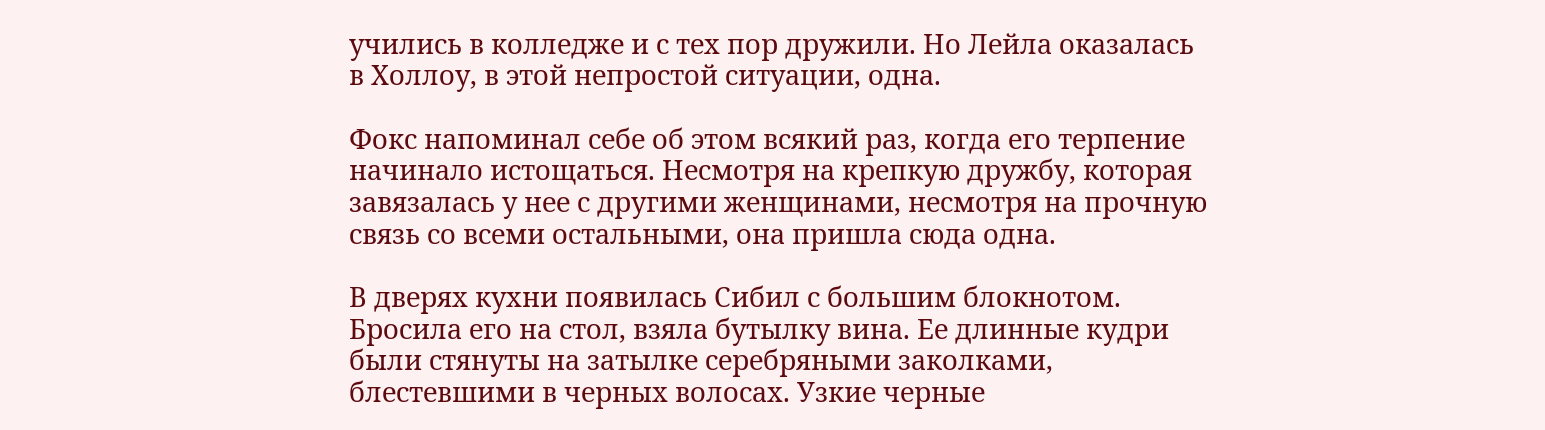учились в колледже и с тех пор дружили. Но Лейла оказалась в Холлоу, в этой непростой ситуации, одна.

Фокс напоминал себе об этом всякий раз, когда его терпение начинало истощаться. Несмотря на крепкую дружбу, которая завязалась у нее с другими женщинами, несмотря на прочную связь со всеми остальными, она пришла сюда одна.

В дверях кухни появилась Сибил с большим блокнотом. Бросила его на стол, взяла бутылку вина. Ее длинные кудри были стянуты на затылке серебряными заколками, блестевшими в черных волосах. Узкие черные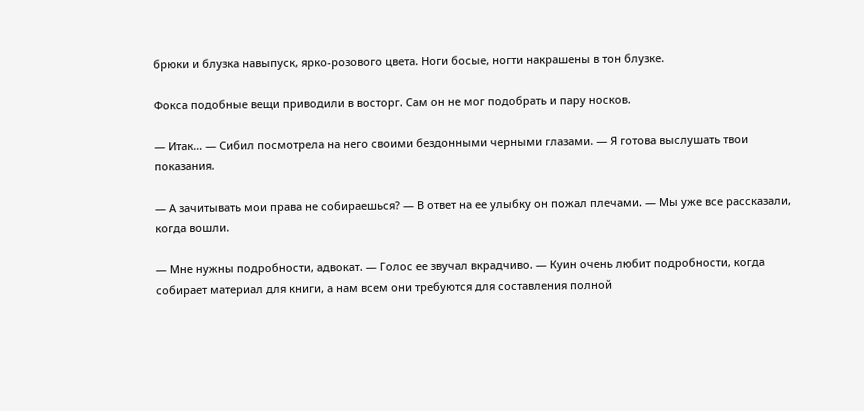брюки и блузка навыпуск, ярко-розового цвета. Ноги босые, ногти накрашены в тон блузке.

Фокса подобные вещи приводили в восторг. Сам он не мог подобрать и пару носков.

— Итак… — Сибил посмотрела на него своими бездонными черными глазами. — Я готова выслушать твои показания.

— А зачитывать мои права не собираешься? — В ответ на ее улыбку он пожал плечами. — Мы уже все рассказали, когда вошли.

— Мне нужны подробности, адвокат. — Голос ее звучал вкрадчиво. — Куин очень любит подробности, когда собирает материал для книги, а нам всем они требуются для составления полной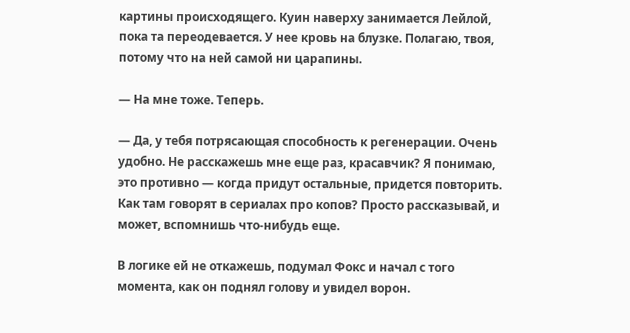картины происходящего. Куин наверху занимается Лейлой, пока та переодевается. У нее кровь на блузке. Полагаю, твоя, потому что на ней самой ни царапины.

— На мне тоже. Теперь.

— Да, у тебя потрясающая способность к регенерации. Очень удобно. Не расскажешь мне еще раз, красавчик? Я понимаю, это противно — когда придут остальные, придется повторить. Как там говорят в сериалах про копов? Просто рассказывай, и может, вспомнишь что-нибудь еще.

В логике ей не откажешь, подумал Фокс и начал с того момента, как он поднял голову и увидел ворон.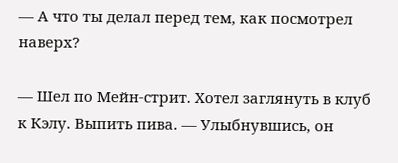— А что ты делал перед тем, как посмотрел наверх?

— Шел по Мейн-стрит. Хотел заглянуть в клуб к Кэлу. Выпить пива. — Улыбнувшись, он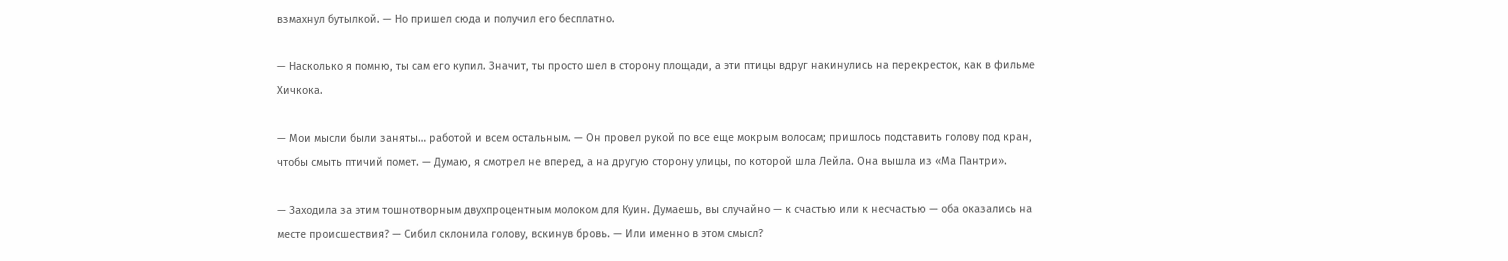взмахнул бутылкой. — Но пришел сюда и получил его бесплатно.

— Насколько я помню, ты сам его купил. Значит, ты просто шел в сторону площади, а эти птицы вдруг накинулись на перекресток, как в фильме Хичкока.

— Мои мысли были заняты… работой и всем остальным. — Он провел рукой по все еще мокрым волосам; пришлось подставить голову под кран, чтобы смыть птичий помет. — Думаю, я смотрел не вперед, а на другую сторону улицы, по которой шла Лейла. Она вышла из «Ма Пантри».

— Заходила за этим тошнотворным двухпроцентным молоком для Куин. Думаешь, вы случайно — к счастью или к несчастью — оба оказались на месте происшествия? — Сибил склонила голову, вскинув бровь. — Или именно в этом смысл?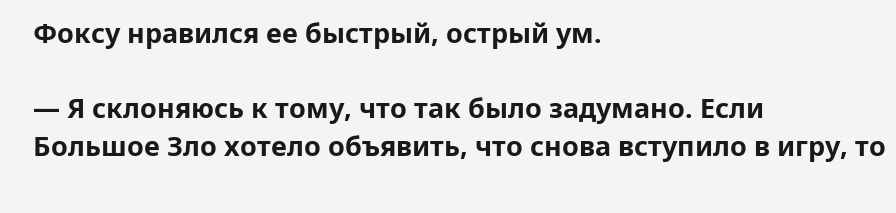Фоксу нравился ее быстрый, острый ум.

— Я склоняюсь к тому, что так было задумано. Если Большое Зло хотело объявить, что снова вступило в игру, то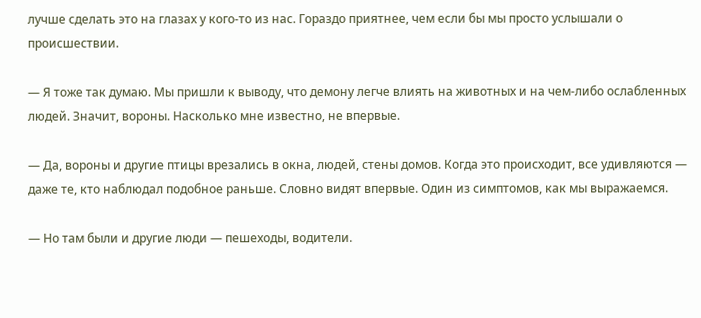лучше сделать это на глазах у кого-то из нас. Гораздо приятнее, чем если бы мы просто услышали о происшествии.

— Я тоже так думаю. Мы пришли к выводу, что демону легче влиять на животных и на чем-либо ослабленных людей. Значит, вороны. Насколько мне известно, не впервые.

— Да, вороны и другие птицы врезались в окна, людей, стены домов. Когда это происходит, все удивляются — даже те, кто наблюдал подобное раньше. Словно видят впервые. Один из симптомов, как мы выражаемся.

— Но там были и другие люди — пешеходы, водители.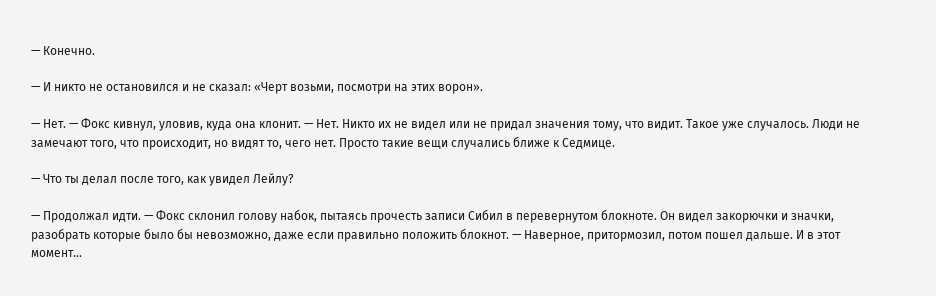— Конечно.

— И никто не остановился и не сказал: «Черт возьми, посмотри на этих ворон».

— Нет. — Фокс кивнул, уловив, куда она клонит. — Нет. Никто их не видел или не придал значения тому, что видит. Такое уже случалось. Люди не замечают того, что происходит, но видят то, чего нет. Просто такие вещи случались ближе к Седмице.

— Что ты делал после того, как увидел Лейлу?

— Продолжал идти. — Фокс склонил голову набок, пытаясь прочесть записи Сибил в перевернутом блокноте. Он видел закорючки и значки, разобрать которые было бы невозможно, даже если правильно положить блокнот. — Наверное, притормозил, потом пошел дальше. И в этот момент…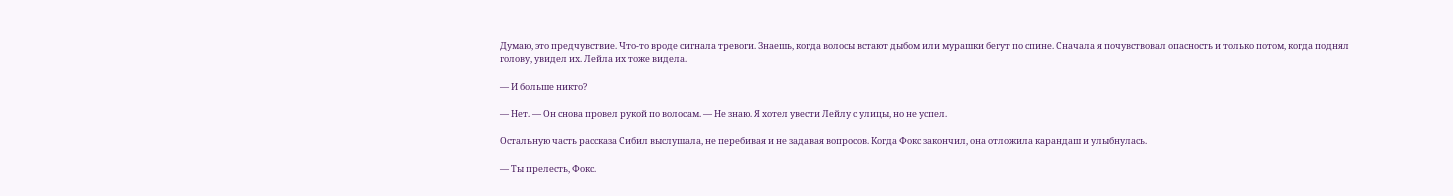Думаю, это предчувствие. Что-то вроде сигнала тревоги. Знаешь, когда волосы встают дыбом или мурашки бегут по спине. Сначала я почувствовал опасность и только потом, когда поднял голову, увидел их. Лейла их тоже видела.

— И больше никто?

— Нет. — Он снова провел рукой по волосам. — Не знаю. Я хотел увести Лейлу с улицы, но не успел.

Остальную часть рассказа Сибил выслушала, не перебивая и не задавая вопросов. Когда Фокс закончил, она отложила карандаш и улыбнулась.

— Ты прелесть, Фокс.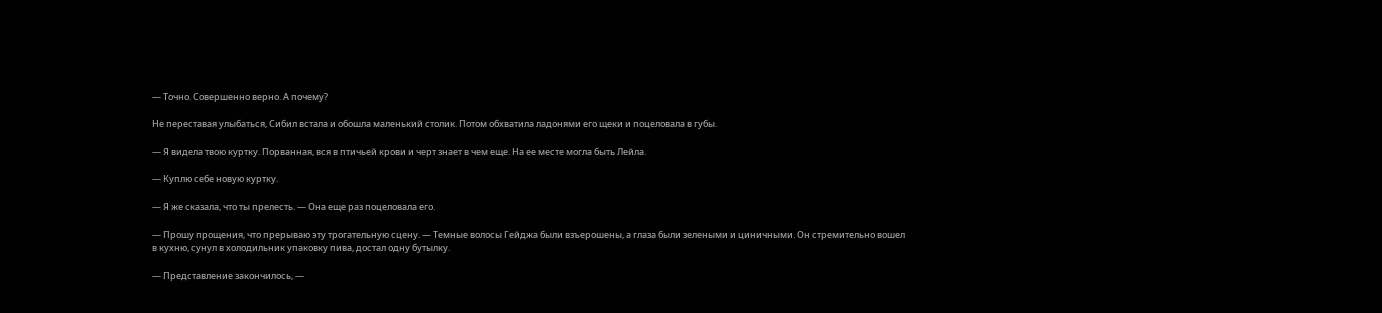— Точно. Совершенно верно. А почему?

Не переставая улыбаться, Сибил встала и обошла маленький столик. Потом обхватила ладонями его щеки и поцеловала в губы.

— Я видела твою куртку. Порванная, вся в птичьей крови и черт знает в чем еще. На ее месте могла быть Лейла.

— Куплю себе новую куртку.

— Я же сказала, что ты прелесть. — Она еще раз поцеловала его.

— Прошу прощения, что прерываю эту трогательную сцену. — Темные волосы Гейджа были взъерошены, а глаза были зелеными и циничными. Он стремительно вошел в кухню, сунул в холодильник упаковку пива, достал одну бутылку.

— Представление закончилось, —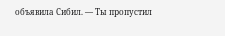объявила Сибил. — Ты пропустил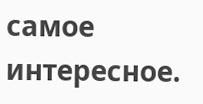самое интересное.